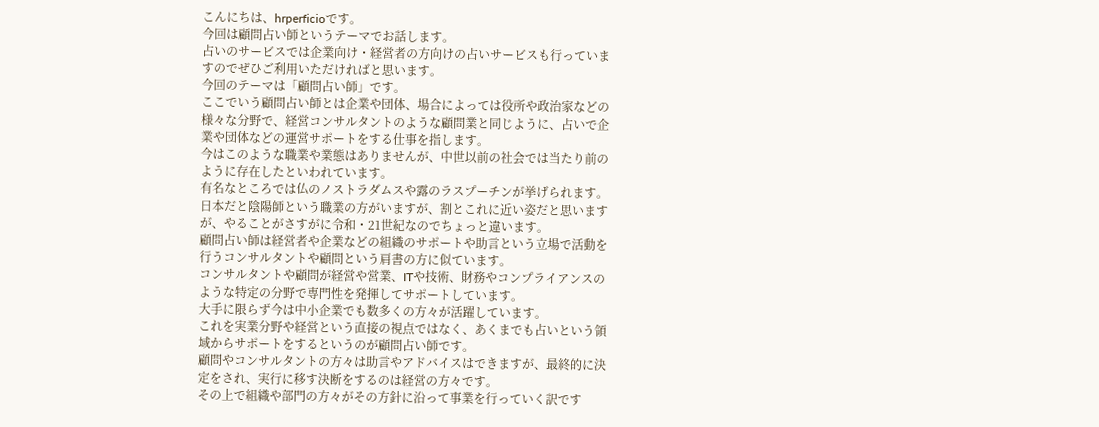こんにちは、hrperficioです。
今回は顧問占い師というテーマでお話します。
占いのサービスでは企業向け・経営者の方向けの占いサービスも行っていま
すのでぜひご利用いただければと思います。
今回のテーマは「顧問占い師」です。
ここでいう顧問占い師とは企業や団体、場合によっては役所や政治家などの
様々な分野で、経営コンサルタントのような顧問業と同じように、占いで企
業や団体などの運営サポートをする仕事を指します。
今はこのような職業や業態はありませんが、中世以前の社会では当たり前の
ように存在したといわれています。
有名なところでは仏のノストラダムスや露のラスプーチンが挙げられます。
日本だと陰陽師という職業の方がいますが、割とこれに近い姿だと思います
が、やることがさすがに令和・21世紀なのでちょっと違います。
顧問占い師は経営者や企業などの組織のサポートや助言という立場で活動を
行うコンサルタントや顧問という肩書の方に似ています。
コンサルタントや顧問が経営や営業、ITや技術、財務やコンプライアンスの
ような特定の分野で専門性を発揮してサポートしています。
大手に限らず今は中小企業でも数多くの方々が活躍しています。
これを実業分野や経営という直接の視点ではなく、あくまでも占いという領
域からサポートをするというのが顧問占い師です。
顧問やコンサルタントの方々は助言やアドバイスはできますが、最終的に決
定をされ、実行に移す決断をするのは経営の方々です。
その上で組織や部門の方々がその方針に沿って事業を行っていく訳です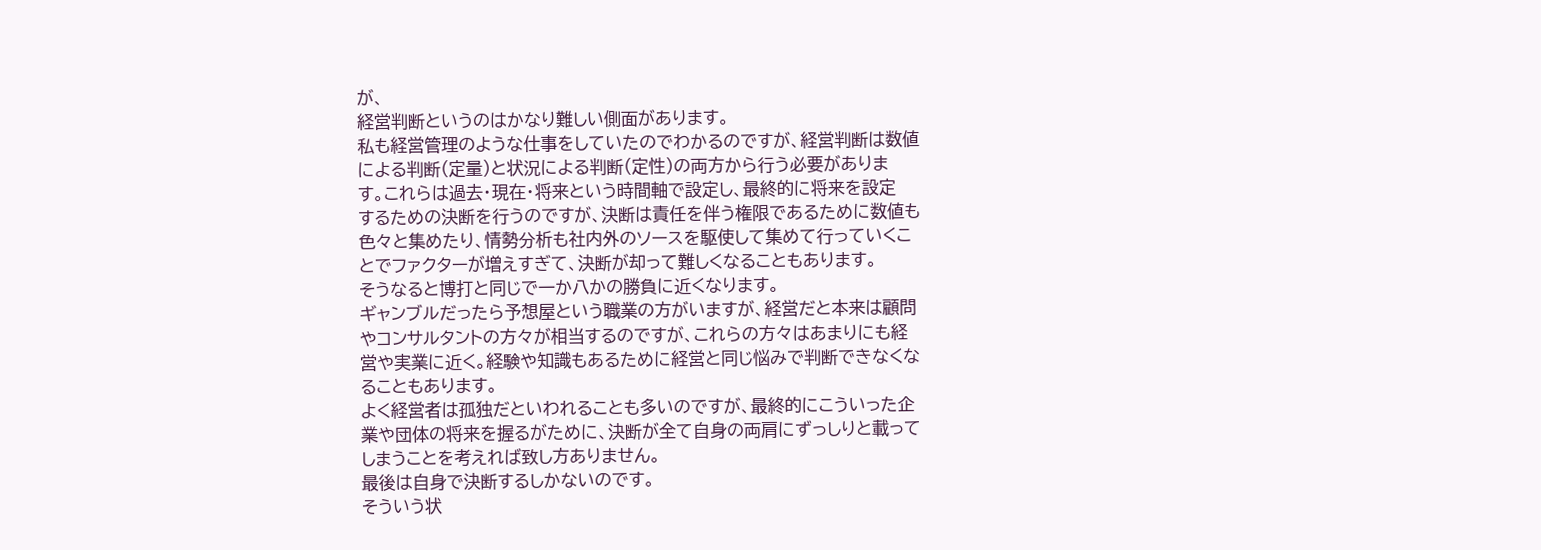が、
経営判断というのはかなり難しい側面があります。
私も経営管理のような仕事をしていたのでわかるのですが、経営判断は数値
による判断(定量)と状況による判断(定性)の両方から行う必要がありま
す。これらは過去・現在・将来という時間軸で設定し、最終的に将来を設定
するための決断を行うのですが、決断は責任を伴う権限であるために数値も
色々と集めたり、情勢分析も社内外のソースを駆使して集めて行っていくこ
とでファクターが増えすぎて、決断が却って難しくなることもあります。
そうなると博打と同じで一か八かの勝負に近くなります。
ギャンブルだったら予想屋という職業の方がいますが、経営だと本来は顧問
やコンサルタントの方々が相当するのですが、これらの方々はあまりにも経
営や実業に近く。経験や知識もあるために経営と同じ悩みで判断できなくな
ることもあります。
よく経営者は孤独だといわれることも多いのですが、最終的にこういった企
業や団体の将来を握るがために、決断が全て自身の両肩にずっしりと載って
しまうことを考えれば致し方ありません。
最後は自身で決断するしかないのです。
そういう状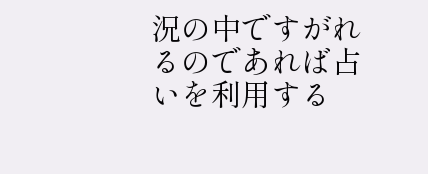況の中ですがれるのであれば占いを利用する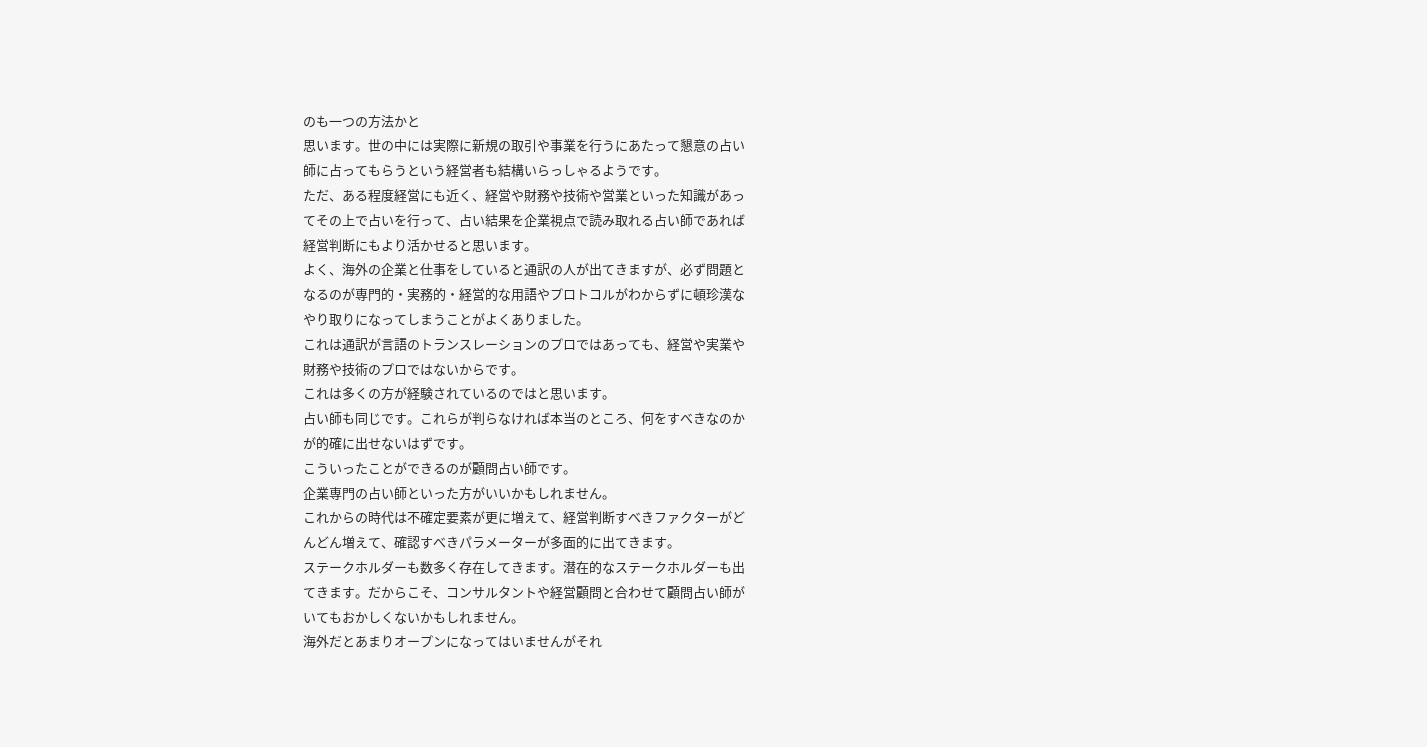のも一つの方法かと
思います。世の中には実際に新規の取引や事業を行うにあたって懇意の占い
師に占ってもらうという経営者も結構いらっしゃるようです。
ただ、ある程度経営にも近く、経営や財務や技術や営業といった知識があっ
てその上で占いを行って、占い結果を企業視点で読み取れる占い師であれば
経営判断にもより活かせると思います。
よく、海外の企業と仕事をしていると通訳の人が出てきますが、必ず問題と
なるのが専門的・実務的・経営的な用語やプロトコルがわからずに頓珍漢な
やり取りになってしまうことがよくありました。
これは通訳が言語のトランスレーションのプロではあっても、経営や実業や
財務や技術のプロではないからです。
これは多くの方が経験されているのではと思います。
占い師も同じです。これらが判らなければ本当のところ、何をすべきなのか
が的確に出せないはずです。
こういったことができるのが顧問占い師です。
企業専門の占い師といった方がいいかもしれません。
これからの時代は不確定要素が更に増えて、経営判断すべきファクターがど
んどん増えて、確認すべきパラメーターが多面的に出てきます。
ステークホルダーも数多く存在してきます。潜在的なステークホルダーも出
てきます。だからこそ、コンサルタントや経営顧問と合わせて顧問占い師が
いてもおかしくないかもしれません。
海外だとあまりオープンになってはいませんがそれ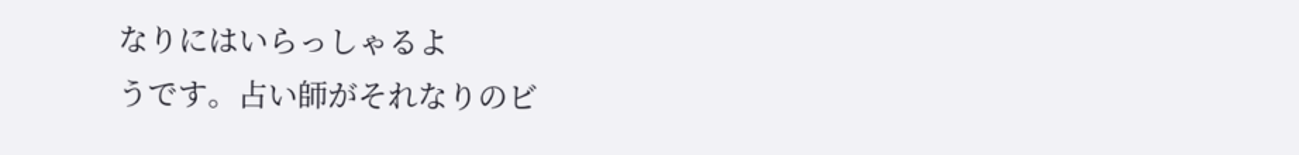なりにはいらっしゃるよ
うです。占い師がそれなりのビ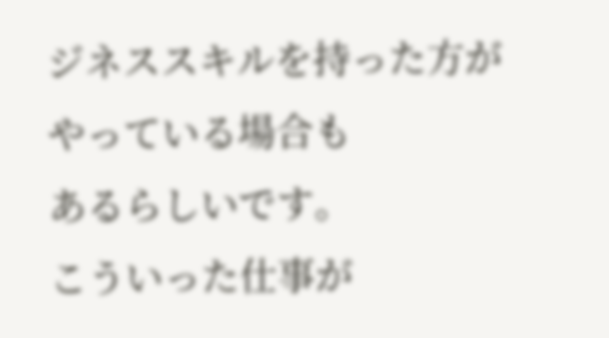ジネススキルを持った方がやっている場合も
あるらしいです。
こういった仕事が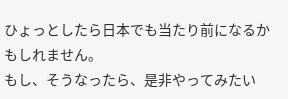ひょっとしたら日本でも当たり前になるかもしれません。
もし、そうなったら、是非やってみたい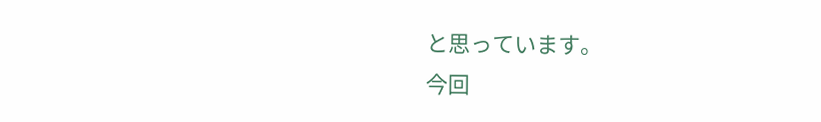と思っています。
今回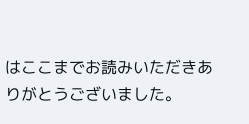はここまでお読みいただきありがとうございました。